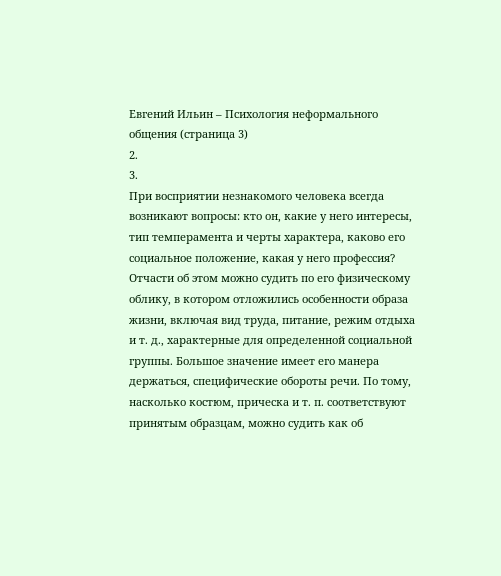Евгений Ильин – Психология неформального общения (страница 3)
2.
3.
При восприятии незнакомого человека всегда возникают вопросы: кто он, какие у него интересы, тип темперамента и черты характера, каково его социальное положение, какая у него профессия? Отчасти об этом можно судить по его физическому облику, в котором отложились особенности образа жизни, включая вид труда, питание, режим отдыха и т. д., характерные для определенной социальной группы. Большое значение имеет его манера держаться, специфические обороты речи. По тому, насколько костюм, прическа и т. п. соответствуют принятым образцам, можно судить как об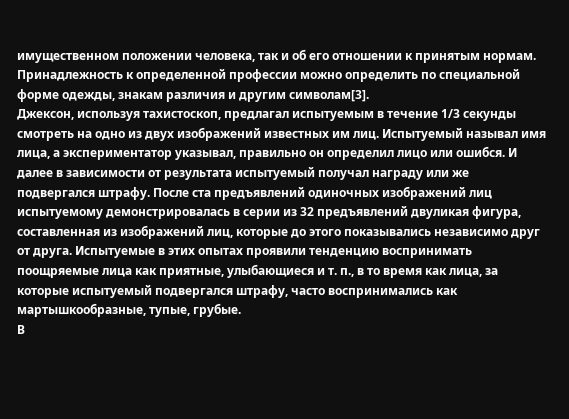имущественном положении человека, так и об его отношении к принятым нормам. Принадлежность к определенной профессии можно определить по специальной форме одежды, знакам различия и другим символам[3].
Джексон, используя тахистоскоп, предлагал испытуемым в течение 1/3 секунды смотреть на одно из двух изображений известных им лиц. Испытуемый называл имя лица, а экспериментатор указывал, правильно он определил лицо или ошибся. И далее в зависимости от результата испытуемый получал награду или же подвергался штрафу. После ста предъявлений одиночных изображений лиц испытуемому демонстрировалась в серии из 32 предъявлений двуликая фигура, составленная из изображений лиц, которые до этого показывались независимо друг от друга. Испытуемые в этих опытах проявили тенденцию воспринимать поощряемые лица как приятные, улыбающиеся и т. п., в то время как лица, за которые испытуемый подвергался штрафу, часто воспринимались как мартышкообразные, тупые, грубые.
В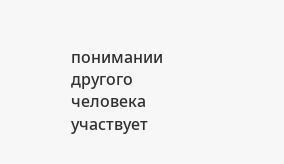понимании другого человека участвует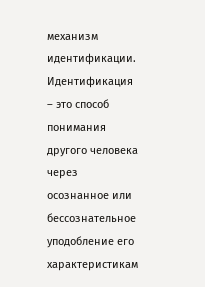механизм идентификации. Идентификация – это способ понимания другого человека через осознанное или бессознательное уподобление его характеристикам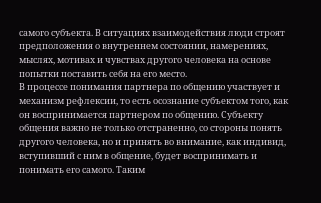самого субъекта. В ситуациях взаимодействия люди строят предположения о внутреннем состоянии, намерениях, мыслях, мотивах и чувствах другого человека на основе попытки поставить себя на его место.
В процессе понимания партнера по общению участвует и механизм рефлексии, то есть осознание субъектом того, как он воспринимается партнером по общению. Субъекту общения важно не только отстраненно, со стороны понять другого человека, но и принять во внимание, как индивид, вступивший с ним в общение, будет воспринимать и понимать его самого. Таким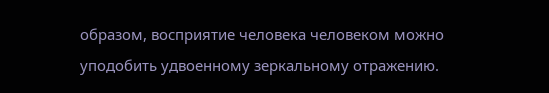образом, восприятие человека человеком можно уподобить удвоенному зеркальному отражению.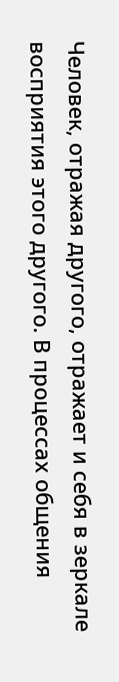Человек, отражая другого, отражает и себя в зеркале восприятия этого другого. В процессах общения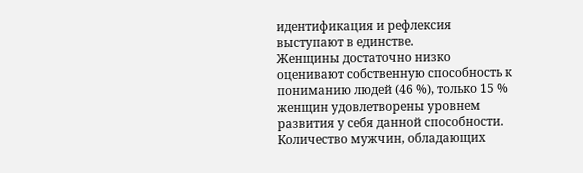идентификация и рефлексия выступают в единстве.
Женщины достаточно низко оценивают собственную способность к пониманию людей (46 %), только 15 % женщин удовлетворены уровнем развития у себя данной способности. Количество мужчин, обладающих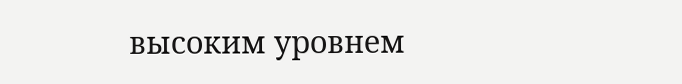высоким уровнем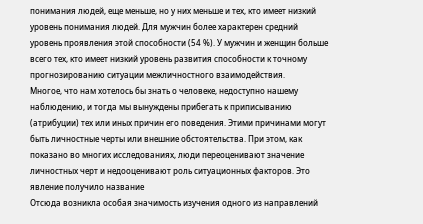понимания людей, еще меньше, но у них меньше и тех, кто имеет низкий уровень понимания людей. Для мужчин более характерен средний уровень проявления этой способности (54 %). У мужчин и женщин больше всего тех, кто имеет низкий уровень развития способности к точному прогнозированию ситуации межличностного взаимодействия.
Многое, что нам хотелось бы знать о человеке, недоступно нашему наблюдению, и тогда мы вынуждены прибегать к приписыванию (атрибуции) тех или иных причин его поведения. Этими причинами могут быть личностные черты или внешние обстоятельства. При этом, как показано во многих исследованиях, люди переоценивают значение личностных черт и недооценивают роль ситуационных факторов. Это явление получило название
Отсюда возникла особая значимость изучения одного из направлений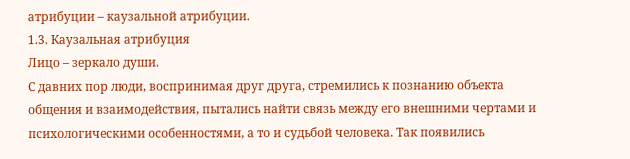атрибуции – каузальной атрибуции.
1.3. Каузальная атрибуция
Лицо – зеркало души.
С давних пор люди, воспринимая друг друга, стремились к познанию объекта общения и взаимодействия, пытались найти связь между его внешними чертами и психологическими особенностями, а то и судьбой человека. Так появились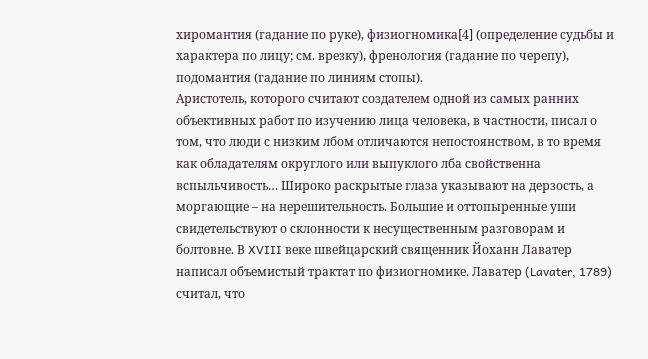хиромантия (гадание по руке), физиогномика[4] (определение судьбы и характера по лицу; см. врезку), френология (гадание по черепу), подомантия (гадание по линиям стопы).
Аристотель, которого считают создателем одной из самых ранних объективных работ по изучению лица человека, в частности, писал о том, что люди с низким лбом отличаются непостоянством, в то время как обладателям округлого или выпуклого лба свойственна вспыльчивость… Широко раскрытые глаза указывают на дерзость, а моргающие – на нерешительность. Большие и оттопыренные уши свидетельствуют о склонности к несущественным разговорам и болтовне. В XVIII веке швейцарский священник Йоханн Лаватер написал объемистый трактат по физиогномике. Лаватер (Lavater, 1789) считал, что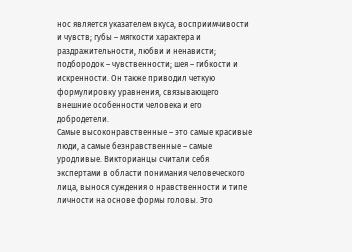нос является указателем вкуса, восприимчивости и чувств; губы – мягкости характера и раздражительности, любви и ненависти; подбородок – чувственности; шея – гибкости и искренности. Он также приводил четкую формулировку уравнения, связывающего внешние особенности человека и его добродетели.
Самые высоконравственные – это самые красивые люди, а самые безнравственные – самые уродливые. Викторианцы считали себя экспертами в области понимания человеческого лица, вынося суждения о нравственности и типе личности на основе формы головы. Это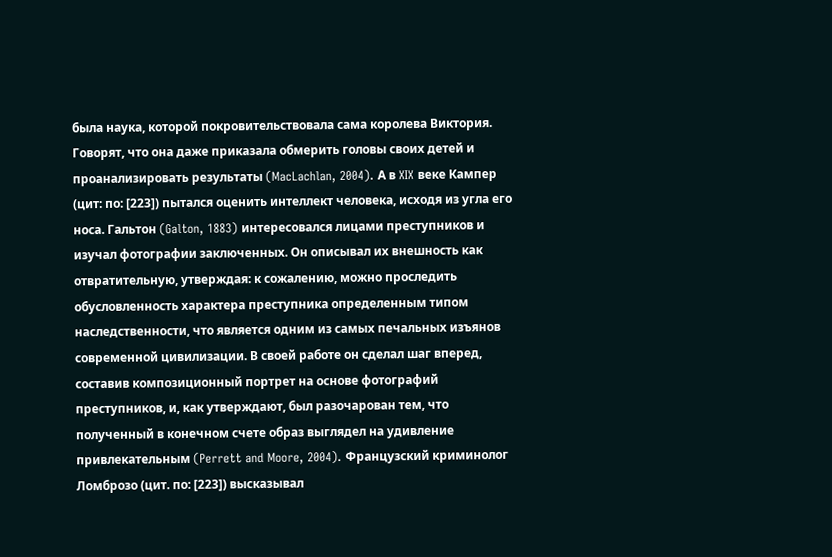была наука, которой покровительствовала сама королева Виктория. Говорят, что она даже приказала обмерить головы своих детей и проанализировать результаты (MacLachlan, 2004). А в XIX веке Кампер (цит: по: [223]) пытался оценить интеллект человека, исходя из угла его носа. Гальтон (Galton, 1883) интересовался лицами преступников и изучал фотографии заключенных. Он описывал их внешность как отвратительную, утверждая: к сожалению, можно проследить обусловленность характера преступника определенным типом наследственности, что является одним из самых печальных изъянов современной цивилизации. В своей работе он сделал шаг вперед, составив композиционный портрет на основе фотографий преступников, и, как утверждают, был разочарован тем, что полученный в конечном счете образ выглядел на удивление привлекательным (Perrett and Moore, 2004). Французский криминолог Ломброзо (цит. по: [223]) высказывал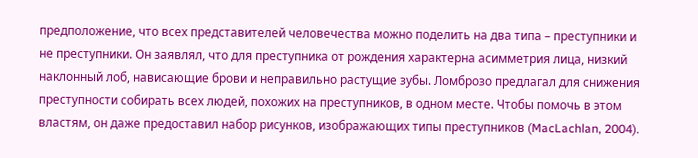предположение, что всех представителей человечества можно поделить на два типа – преступники и не преступники. Он заявлял, что для преступника от рождения характерна асимметрия лица, низкий наклонный лоб, нависающие брови и неправильно растущие зубы. Ломброзо предлагал для снижения преступности собирать всех людей, похожих на преступников, в одном месте. Чтобы помочь в этом властям, он даже предоставил набор рисунков, изображающих типы преступников (MacLachlan, 2004).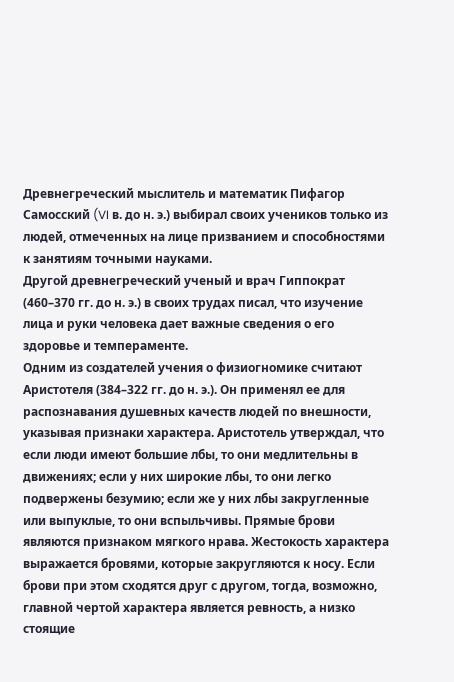Древнегреческий мыслитель и математик Пифагор Самосский (VI в. до н. э.) выбирал своих учеников только из людей, отмеченных на лице призванием и способностями к занятиям точными науками.
Другой древнегреческий ученый и врач Гиппократ (460–370 гг. до н. э.) в своих трудах писал, что изучение лица и руки человека дает важные сведения о его здоровье и темпераменте.
Одним из создателей учения о физиогномике считают Аристотеля (384–322 гг. до н. э.). Он применял ее для распознавания душевных качеств людей по внешности, указывая признаки характера. Аристотель утверждал, что если люди имеют большие лбы, то они медлительны в движениях; если у них широкие лбы, то они легко подвержены безумию; если же у них лбы закругленные или выпуклые, то они вспыльчивы. Прямые брови являются признаком мягкого нрава. Жестокость характера выражается бровями, которые закругляются к носу. Если брови при этом сходятся друг с другом, тогда, возможно, главной чертой характера является ревность, а низко стоящие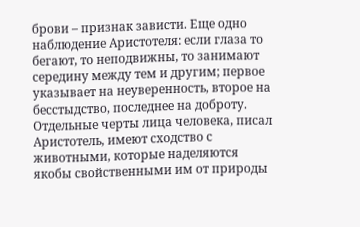брови – признак зависти. Еще одно наблюдение Аристотеля: если глаза то бегают, то неподвижны, то занимают середину между тем и другим; первое указывает на неуверенность, второе на бесстыдство, последнее на доброту.
Отдельные черты лица человека, писал Аристотель, имеют сходство с животными, которые наделяются якобы свойственными им от природы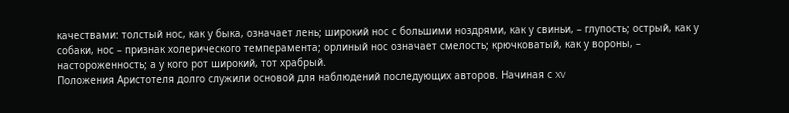качествами: толстый нос, как у быка, означает лень; широкий нос с большими ноздрями, как у свиньи, – глупость; острый, как у собаки, нос – признак холерического темперамента; орлиный нос означает смелость; крючковатый, как у вороны, – настороженность; а у кого рот широкий, тот храбрый.
Положения Аристотеля долго служили основой для наблюдений последующих авторов. Начиная с XV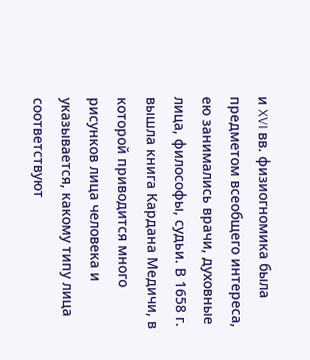и XVI вв. физиогномика была предметом всеобщего интереса, ею занимались врачи, духовные лица, философы, судьи. В 1658 г. вышла книга Кардана Медичи, в которой приводится много рисунков лица человека и указывается, какому типу лица соответствуют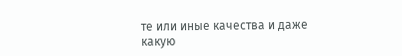те или иные качества и даже какую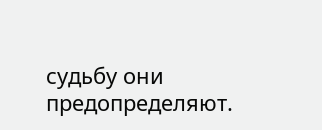судьбу они предопределяют.